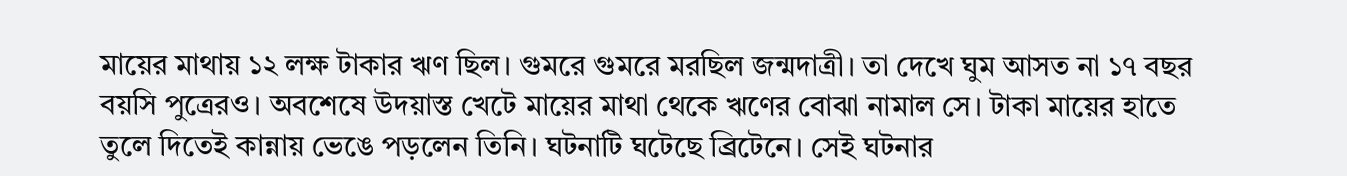মায়ের মাথায় ১২ লক্ষ টাকার ঋণ ছিল। গুমরে গুমরে মরছিল জন্মদাত্রী। তা দেখে ঘুম আসত না ১৭ বছর বয়সি পুত্রেরও। অবশেষে উদয়াস্ত খেটে মায়ের মাথা থেকে ঋণের বোঝা নামাল সে। টাকা মায়ের হাতে তুলে দিতেই কান্নায় ভেঙে পড়লেন তিনি। ঘটনাটি ঘটেছে ব্রিটেনে। সেই ঘটনার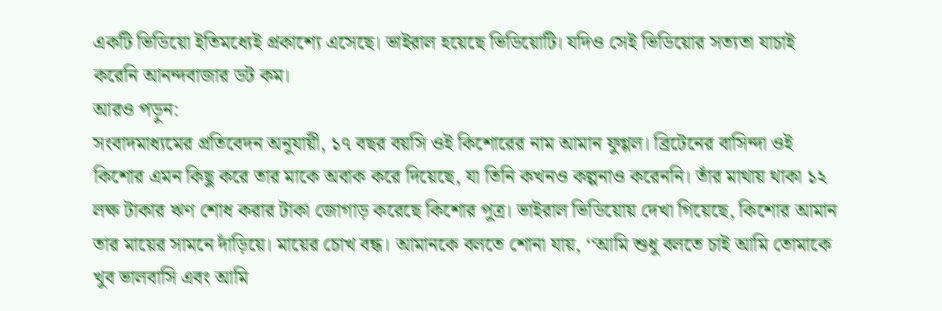একটি ভিডিয়ো ইতিমধ্যেই প্রকাশ্যে এসেছে। ভাইরাল হয়েছে ভিডিয়োটি। যদিও সেই ভিডিয়োর সত্যতা যাচাই করেনি আনন্দবাজার ডট কম।
আরও পড়ুন:
সংবাদমাধ্যমের প্রতিবেদন অনুযায়ী, ১৭ বছর বয়সি ওই কিশোরের নাম আমান ফুগ্গল। ব্রিটেনের বাসিন্দা ওই কিশোর এমন কিছু করে তার মাকে অবাক করে দিয়েছে, যা তিনি কখনও কল্পনাও করেননি। তাঁর মাথায় থাকা ১২ লক্ষ টাকার ঋণ শোধ করার টাকা জোগাড় করেছে কিশোর পুত্র। ভাইরাল ভিডিয়োয় দেখা গিয়েছে, কিশোর আমান তার মায়ের সামনে দাঁড়িয়ে। মায়ের চোখ বন্ধ। আমানকে বলতে শোনা যায়, ‘‘আমি শুধু বলতে চাই আমি তোমাকে খুব ভালবাসি এবং আমি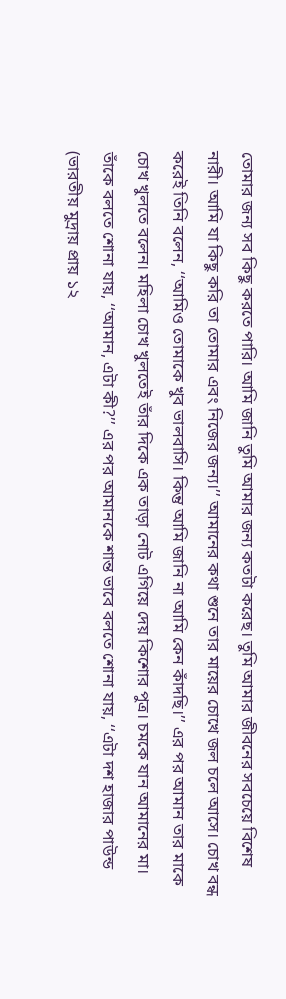তোমার জন্য সব কিছু করতে পারি। আমি জানি তুমি আমার জন্য কতটা করেছ। তুমি আমার জীবনের সবচেয়ে বিশেষ নারী। আমি যা কিছু করি তা তোমার এবং নিজের জন্য।’’ আমানের কথা শুনে তার মায়ের চোখে জল চলে আসে। চোখ বন্ধ করেই তিনি বলেন, ‘‘আমিও তোমাকে খুব ভালবাসি। কিন্তু আমি জানি না আমি কেন কাঁদছি।’’ এর পর আমান তার মাকে চোখ খুলতে বলেন। মহিলা চোখ খুলতেই তাঁর দিকে এক তাড়া নোট এগিয়ে দেয় কিশোর পুত্র। চমকে যান আমানের মা। তাঁকে বলতে শোনা যায়, ‘‘আমান, এটা কী?’’ এর পর আমানকে শান্ত ভাবে বলতে শোনা যায়, ‘‘এটা দশ হাজার পাউন্ড (ভারতীয় মুদ্রায় প্রায় ১২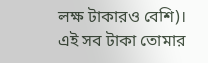লক্ষ টাকারও বেশি)। এই সব টাকা তোমার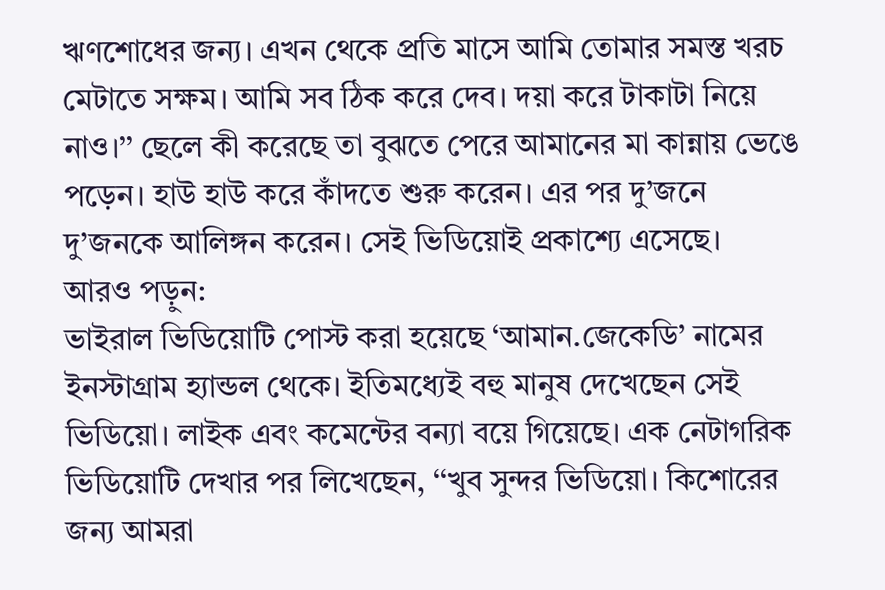ঋণশোধের জন্য। এখন থেকে প্রতি মাসে আমি তোমার সমস্ত খরচ মেটাতে সক্ষম। আমি সব ঠিক করে দেব। দয়া করে টাকাটা নিয়ে নাও।’’ ছেলে কী করেছে তা বুঝতে পেরে আমানের মা কান্নায় ভেঙে পড়েন। হাউ হাউ করে কাঁদতে শুরু করেন। এর পর দু’জনে দু’জনকে আলিঙ্গন করেন। সেই ভিডিয়োই প্রকাশ্যে এসেছে।
আরও পড়ুন:
ভাইরাল ভিডিয়োটি পোস্ট করা হয়েছে ‘আমান.জেকেডি’ নামের ইনস্টাগ্রাম হ্যান্ডল থেকে। ইতিমধ্যেই বহু মানুষ দেখেছেন সেই ভিডিয়ো। লাইক এবং কমেন্টের বন্যা বয়ে গিয়েছে। এক নেটাগরিক ভিডিয়োটি দেখার পর লিখেছেন, ‘‘খুব সুন্দর ভিডিয়ো। কিশোরের জন্য আমরা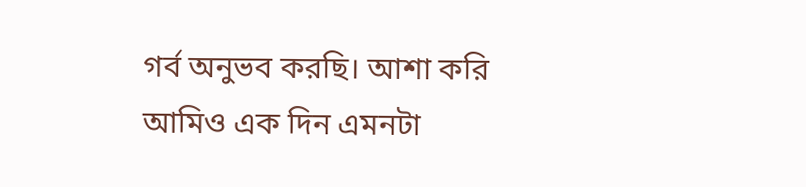গর্ব অনুভব করছি। আশা করি আমিও এক দিন এমনটা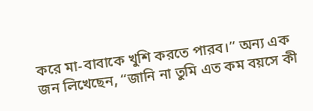করে মা-বাবাকে খুশি করতে পারব।’’ অন্য এক জন লিখেছেন, ‘‘জানি না তুমি এত কম বয়সে কী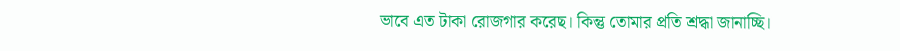ভাবে এত টাকা রোজগার করেছ। কিন্তু তোমার প্রতি শ্রদ্ধা জানাচ্ছি।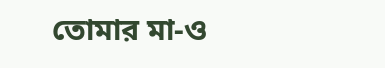তোমার মা-ও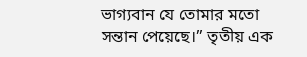ভাগ্যবান যে তোমার মতো সন্তান পেয়েছে।’’ তৃতীয় এক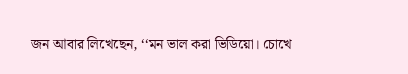জন আবার লিখেছেন, ‘‘মন ভাল করা ভিডিয়ো। চোখে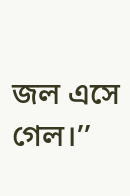জল এসে গেল।’’